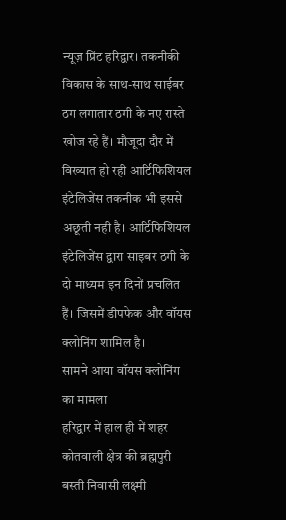न्यूज़ प्रिंट हरिद्वार। तकनीकी विकास के साथ-साथ साईबर ठग लगातार ठगी के नए रास्ते खोज रहे हैं। मौजूदा दौर में विख्यात हो रही आर्टिफिशियल इंटेलिजेंस तकनीक भी इससे अछूती नही है। आर्टिफिशियल इंटेलिजेंस द्वारा साइबर ठगी के दो माध्यम इन दिनों प्रचलित हैं। जिसमें डीपफेक और वॉयस क्लोनिंग शामिल है।
सामने आया वॉयस क्लोनिंग का मामला
हरिद्वार में हाल ही में शहर कोतवाली क्षेत्र की ब्रह्मपुरी बस्ती निवासी लक्ष्मी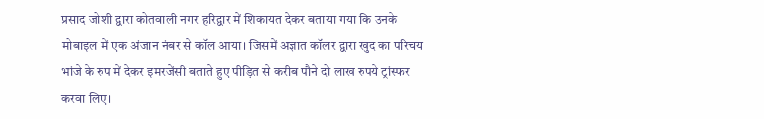प्रसाद जोशी द्वारा कोतवाली नगर हरिद्वार में शिकायत देकर बताया गया कि उनके मोबाइल में एक अंजान नंबर से कॉल आया। जिसमें अज्ञात कॉलर द्वारा खुद का परिचय भांजे के रुप में देकर इमरजेंसी बताते हुए पीड़ित से करीब पौने दो लाख रुपये ट्रांस्फर करवा लिए।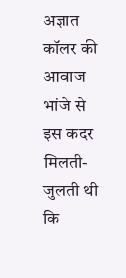अज्ञात कॉलर की आवाज भांजे से इस कदर मिलती-जुलती थी कि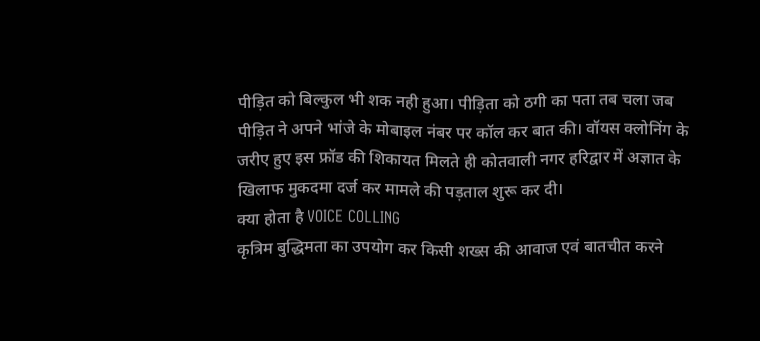पीड़ित को बिल्कुल भी शक नही हुआ। पीड़िता को ठगी का पता तब चला जब पीड़ित ने अपने भांजे के मोबाइल नंबर पर कॉल कर बात की। वॉयस क्लोनिंग के जरीए हुए इस फ्रॉड की शिकायत मिलते ही कोतवाली नगर हरिद्वार में अज्ञात के खिलाफ मुकदमा दर्ज कर मामले की पड़ताल शुरू कर दी।
क्या होता है VOICE COLLING
कृत्रिम बुद्धिमता का उपयोग कर किसी शख्स की आवाज एवं बातचीत करने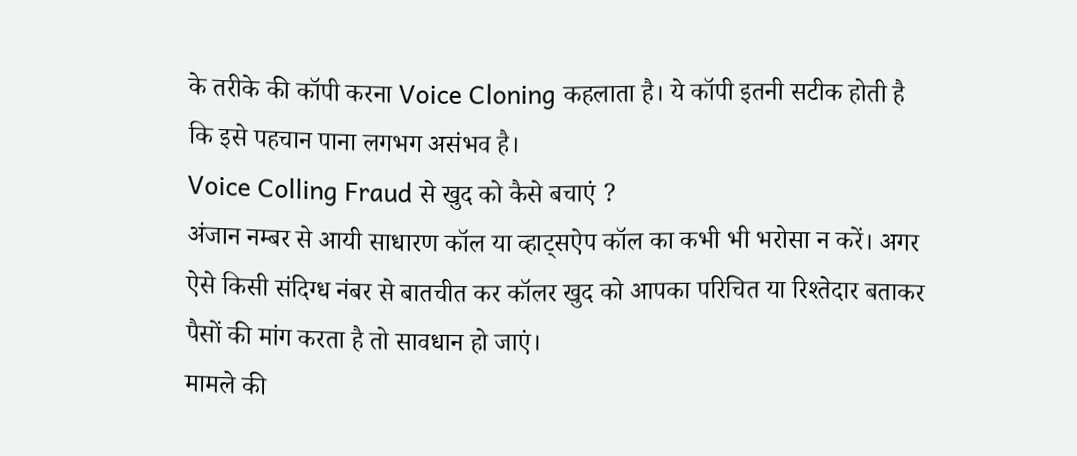के तरीके की कॉपी करना Voice Cloning कहलाता है। ये कॉपी इतनी सटीक होती है कि इसे पहचान पाना लगभग असंभव है।
Voice Colling Fraud से खुद को कैसे बचाएं ?
अंजान नम्बर से आयी साधारण कॉल या व्हाट्सऐप कॉल का कभी भी भरोसा न करें। अगर ऐसे किसी संदिग्ध नंबर से बातचीत कर कॉलर खुद को आपका परिचित या रिश्तेदार बताकर पैसों की मांग करता है तो सावधान हो जाएं।
मामले की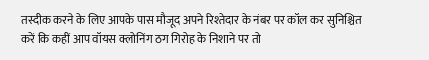तस्दीक करने के लिए आपके पास मौजूद अपने रिश्तेदार के नंबर पर कॉल कर सुनिश्चित करें कि कहीं आप वॉयस क्लोनिंग ठग गिरोह के निशाने पर तो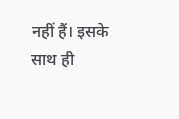नहीं हैं। इसके साथ ही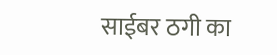साईबर ठगी का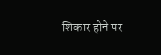शिकार होने पर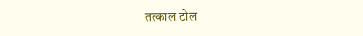तत्काल टोल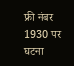फ्री नंबर 1930 पर घटना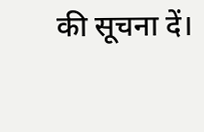की सूचना दें।